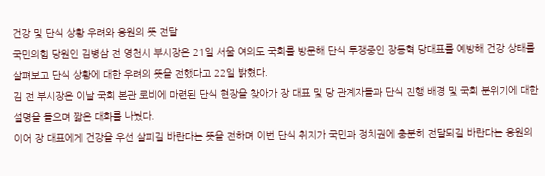건강 및 단식 상황 우려와 응원의 뜻 전달
국민의힘 당원인 김병삼 전 영천시 부시장은 21일 서울 여의도 국회를 방문해 단식 투쟁중인 장동혁 당대표를 예방해 건강 상태를 살펴보고 단식 상황에 대한 우려의 뜻을 전했다고 22일 밝혔다.
김 전 부시장은 이날 국회 본관 로비에 마련된 단식 현장을 찾아가 장 대표 및 당 관계자들과 단식 진행 배경 및 국회 분위기에 대한 설명을 들으며 짧은 대화를 나눴다.
이어 장 대표에게 건강을 우선 살피길 바란다는 뜻을 전하며 이번 단식 취지가 국민과 정치권에 충분히 전달되길 바란다는 응원의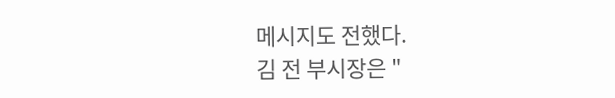메시지도 전했다.
김 전 부시장은 "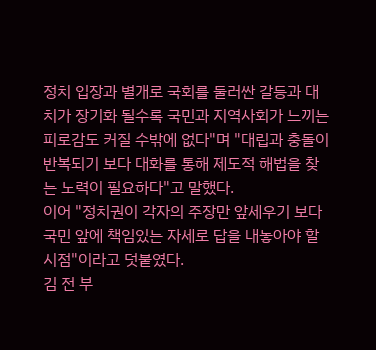정치 입장과 별개로 국회를 둘러싼 갈등과 대치가 장기화 될수록 국민과 지역사회가 느끼는 피로감도 커질 수밖에 없다"며 "대립과 충돌이 반복되기 보다 대화를 통해 제도적 해법을 찾는 노력이 필요하다"고 말했다.
이어 "정치권이 각자의 주장만 앞세우기 보다 국민 앞에 책임있는 자세로 답을 내놓아야 할 시점"이라고 덧붙였다.
김 전 부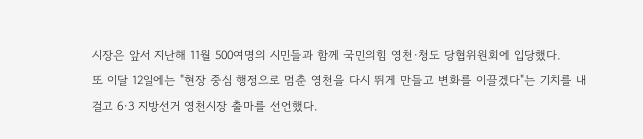시장은 앞서 지난해 11월 500여명의 시민들과 함께 국민의힘 영천·청도 당협위원회에 입당했다.
또 이달 12일에는 "현장 중심 행정으로 멈춘 영천을 다시 뛰게 만들고 변화를 이끌겠다"는 기치를 내걸고 6·3 지방선거 영천시장 출마를 선언했다.